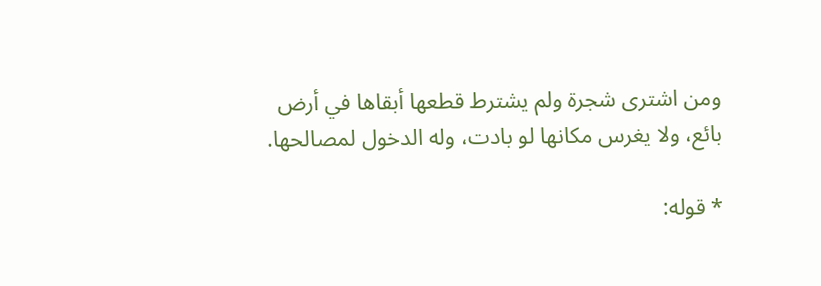ومن اشترى شجرة ولم يشترط قطعها أبقاها في أرض بائع، ولا يغرس مكانها لو بادت، وله الدخول لمصالحها.

* قوله: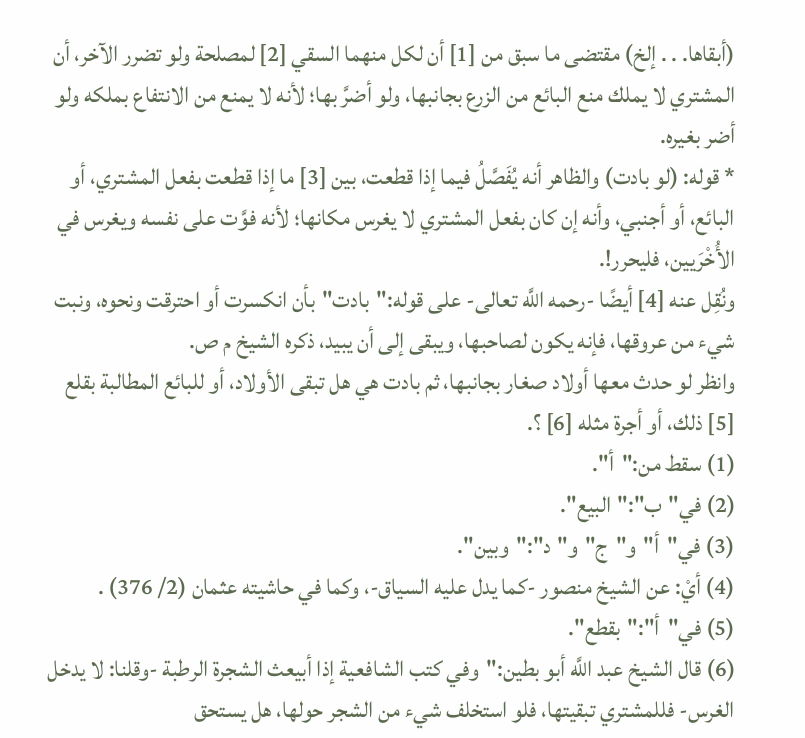(أبقاها. . . إلخ) مقتضى ما سبق من [1] أن لكل منهما السقي [2] لمصلحة ولو تضرر الآخر، أن المشتري لا يملك منع البائع من الزرع بجانبها، ولو أضرَّ بها؛ لأنه لا يمنع من الانتفاع بملكه ولو أضر بغيره.
* قوله: (لو بادت) والظاهر أنه يُفَصَّلُ فيما إذا قطعت، بين [3] ما إذا قطعت بفعل المشتري، أو البائع، أو أجنبي، وأنه إن كان بفعل المشتري لا يغرس مكانها؛ لأنه فوَّت على نفسه ويغرس في الأُخْرَيين، فليحرر!.
ونُقِل عنه [4] أيضًا -رحمه اللَّه تعالى- على قوله:"بادت"بأن انكسرت أو احترقت ونحوه، ونبت شيء من عروقها، فإنه يكون لصاحبها، ويبقى إلى أن يبيد، ذكره الشيخ م ص.
وانظر لو حدث معها أولاد صغار بجانبها، ثم بادت هي هل تبقى الأولاد، أو للبائع المطالبة بقلع [5] ذلك، أو أجرة مثله [6] ؟.
(1) سقط من:"أ".
(2) في"ب":"البيع".
(3) في"أ"و"ج"و"د":"وبين".
(4) أيْ: عن الشيخ منصور -كما يدل عليه السياق-، وكما في حاشيته عثمان (2/ 376) .
(5) في"أ":"بقطع".
(6) قال الشيخ عبد اللَّه أبو بطين:"وفي كتب الشافعية إذا أبيعث الشجرة الرطبة -وقلنا: لا يدخل الغرس- فللمشتري تبقيتها، فلو استخلف شيء من الشجر حولها، هل يستحق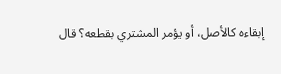إبقاءه كالأصل، أو يؤمر المشتري بقطعه؟ قال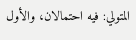المتولي: فيه احتمالان، والأول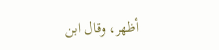أظهر، وقال ابن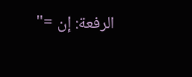الرفعة: إن ="